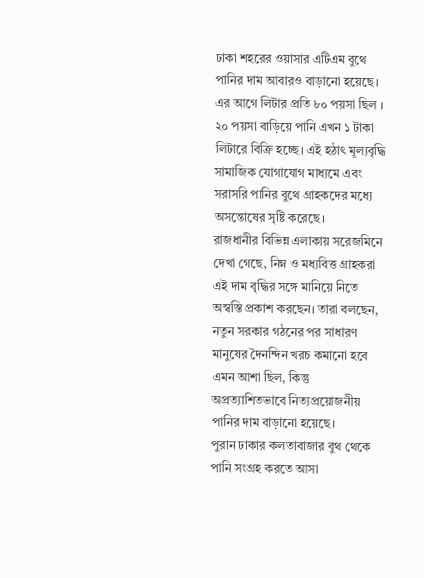ঢাকা শহরের ওয়াসার এটিএম বুথে পানির দাম আবারও বাড়ানো হয়েছে। এর আগে লিটার প্রতি ৮০ পয়সা ছিল । ২০ পয়সা বাড়িয়ে পানি এখন ১ টাকা লিটারে বিক্রি হচ্ছে। এই হঠাৎ মূল্যবৃদ্ধি সামাজিক যোগাযোগ মাধ্যমে এবং সরাসরি পানির বুথে গ্রাহকদের মধ্যে অসন্তোষের সৃষ্টি করেছে।
রাজধানীর বিভিন্ন এলাকায় সরেজমিনে দেখা গেছে, নিম্ন ও মধ্যবিত্ত গ্রাহকরা এই দাম বৃদ্ধির সঙ্গে মানিয়ে নিতে অস্বস্তি প্রকাশ করছেন। তারা বলছেন, নতুন সরকার গঠনের পর সাধারণ মানুষের দৈনন্দিন খরচ কমানো হবে এমন আশা ছিল, কিন্তু অপ্রত্যাশিতভাবে নিত্যপ্রয়োজনীয় পানির দাম বাড়ানো হয়েছে।
পুরান ঢাকার কলতাবাজার বুথ থেকে পানি সংগ্রহ করতে আসা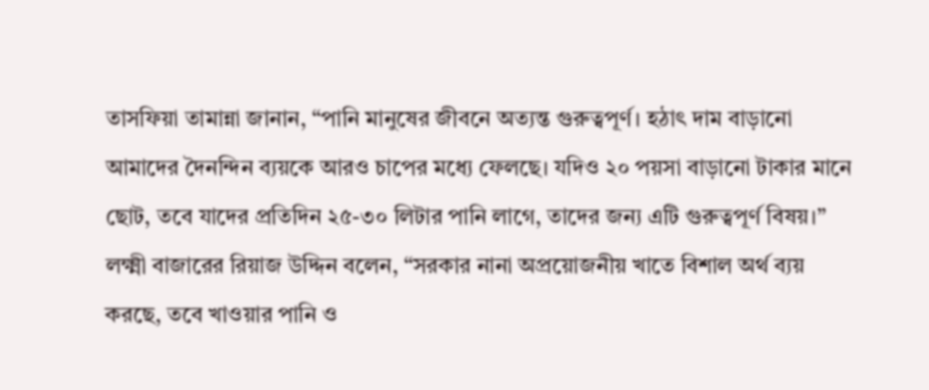তাসফিয়া তামান্না জানান, “পানি মানুষের জীবনে অত্যন্ত গুরুত্বপূর্ণ। হঠাৎ দাম বাড়ানো আমাদের দৈনন্দিন ব্যয়কে আরও চাপের মধ্যে ফেলছে। যদিও ২০ পয়সা বাড়ানো টাকার মানে ছোট, তবে যাদের প্রতিদিন ২৫-৩০ লিটার পানি লাগে, তাদের জন্য এটি গুরুত্বপূর্ণ বিষয়।”
লক্ষ্মী বাজারের রিয়াজ উদ্দিন বলেন, “সরকার নানা অপ্রয়োজনীয় খাতে বিশাল অর্থ ব্যয় করছে, তবে খাওয়ার পানি ও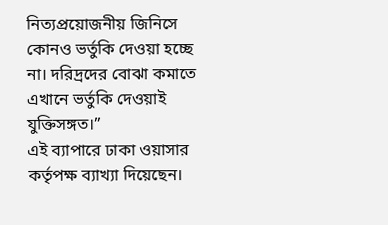নিত্যপ্রয়োজনীয় জিনিসে কোনও ভর্তুকি দেওয়া হচ্ছে না। দরিদ্রদের বোঝা কমাতে এখানে ভর্তুকি দেওয়াই যুক্তিসঙ্গত।”
এই ব্যাপারে ঢাকা ওয়াসার কর্তৃপক্ষ ব্যাখ্যা দিয়েছেন।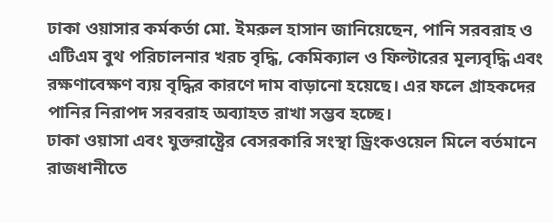ঢাকা ওয়াসার কর্মকর্তা মো. ইমরুল হাসান জানিয়েছেন, পানি সরবরাহ ও এটিএম বুথ পরিচালনার খরচ বৃদ্ধি, কেমিক্যাল ও ফিল্টারের মূল্যবৃদ্ধি এবং রক্ষণাবেক্ষণ ব্যয় বৃদ্ধির কারণে দাম বাড়ানো হয়েছে। এর ফলে গ্রাহকদের পানির নিরাপদ সরবরাহ অব্যাহত রাখা সম্ভব হচ্ছে।
ঢাকা ওয়াসা এবং যুক্তরাষ্ট্রের বেসরকারি সংস্থা ড্রিংকওয়েল মিলে বর্তমানে রাজধানীতে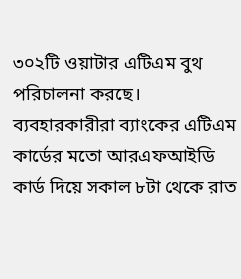৩০২টি ওয়াটার এটিএম বুথ পরিচালনা করছে। ব্যবহারকারীরা ব্যাংকের এটিএম কার্ডের মতো আরএফআইডি কার্ড দিয়ে সকাল ৮টা থেকে রাত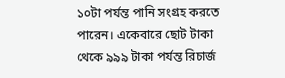১০টা পর্যন্ত পানি সংগ্রহ করতে পারেন। একেবারে ছোট টাকা থেকে ৯৯৯ টাকা পর্যন্ত রিচার্জ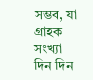সম্ভব, যা গ্রাহক সংখ্যা দিন দিন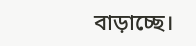বাড়াচ্ছে।